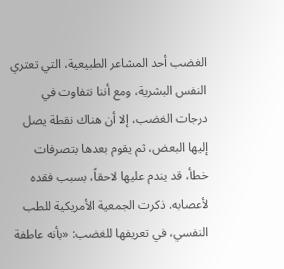الغضب أحد المشاعر الطبيعية، التي تعتري النفس البشرية، ومع أننا نتفاوت في درجات الغضب، إلا أن هناك نقطة يصل إليها البعض، ثم يقوم بعدها بتصرفات خطأ، قد يندم عليها لاحقاً، بسبب فقده لأعصابه. ذكرت الجمعية الأمريكية للطب النفسي، في تعريفها للغضب: «بأنه عاطفة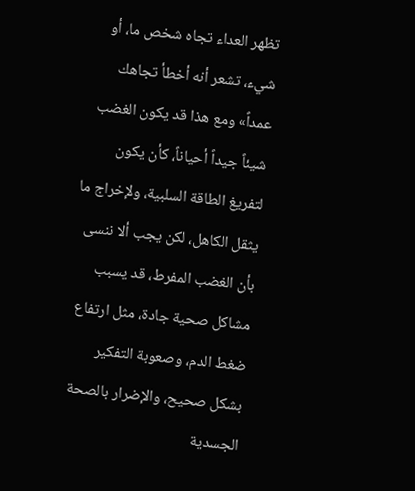تظهر العداء تجاه شخص ما، أو شيء، تشعر أنه أخطأ تجاهك عمداً» ومع هذا قد يكون الغضب شيئاً جيداً أحياناً، كأن يكون لتفريغ الطاقة السلبية، ولإخراج ما يثقل الكاهل، لكن يجب ألا ننسى بأن الغضب المفرط، قد يسبب مشاكل صحية جادة، مثل ارتفاع ضغط الدم، وصعوبة التفكير بشكل صحيح، والإضرار بالصحة الجسدية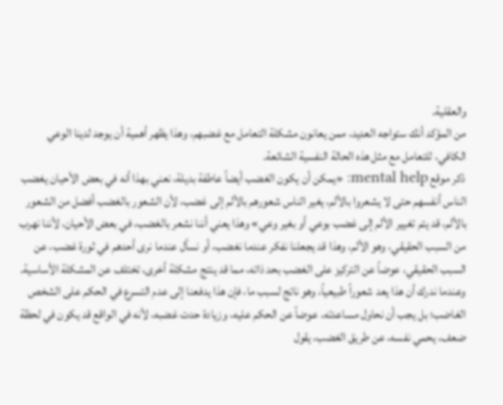والعقلية.
من المؤكد أنك ستواجه العديد، ممن يعانون مشكلة التعامل مع غضبهم، وهذا يظهر أهمية أن يوجد لدينا الوعي الكافي، للتعامل مع مثل هذه الحالة النفسية الشائعة.
ذكر موقع mental help: «يمكن أن يكون الغضب أيضاً عاطفة بديلة، نعني بهذا أنه في بعض الأحيان يغضب الناس أنفسهم حتى لا يشعروا بالألم، يغير الناس شعورهم بالألم إلى غضب، لأن الشعور بالغضب أفضل من الشعور بالألم، قد يتم تغيير الألم إلى غضب بوعي أو بغير وعي» وهذا يعني أننا نشعر بالغضب، في بعض الأحيان، لأننا نهرب من السبب الحقيقي، وهو الألم، وهذا قد يجعلنا نفكر عندما نغضب، أو نسأل عندما نرى أحدهم في ثورة غضب، عن السبب الحقيقي، عوضاً عن التركيز على الغضب بحد ذاته، مما قد ينتج مشكلة أخرى، تختلف عن المشكلة الأساسية.
وعندما ندرك أن هذا يعد شعوراً طبيعياً، وهو ناتج لسبب ما، فإن هذا يدفعنا إلى عدم التسرع في الحكم على الشخص الغاضب؛ بل يجب أن نحاول مساعدته، عوضاً عن الحكم عليه، وزيادة حدت غضبه، لأنه في الواقع قد يكون في لحظة ضعف، يحمي نفسه، عن طريق الغضب، يقول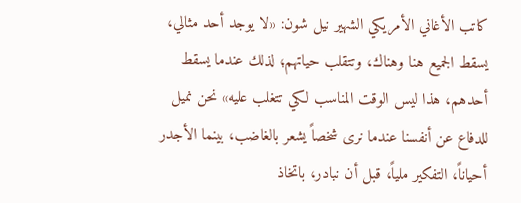كاتب الأغاني الأمريكي الشهير نيل شون: «لا يوجد أحد مثالي، يسقط الجميع هنا وهناك، وتتقلب حياتهم؛ لذلك عندما يسقط أحدهم، هذا ليس الوقت المناسب لكي تتغلب عليه» نحن نميل للدفاع عن أنفسنا عندما نرى شخصاً يشعر بالغاضب، بينما الأجدر أحياناً، التفكير ملياً، قبل أن نبادر، باتخاذ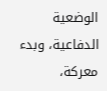الوضعية الدفاعية، وبدء معركة،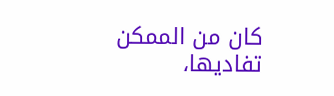كان من الممكن تفاديها،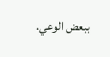ببعض الوعي.